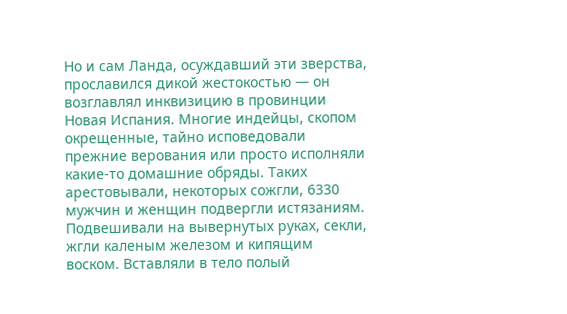Но и сам Ланда, осуждавший эти зверства, прославился дикой жестокостью — он возглавлял инквизицию в провинции Новая Испания. Многие индейцы, скопом окрещенные, тайно исповедовали прежние верования или просто исполняли какие-то домашние обряды. Таких арестовывали, некоторых сожгли, 6330 мужчин и женщин подвергли истязаниям. Подвешивали на вывернутых руках, секли, жгли каленым железом и кипящим воском. Вставляли в тело полый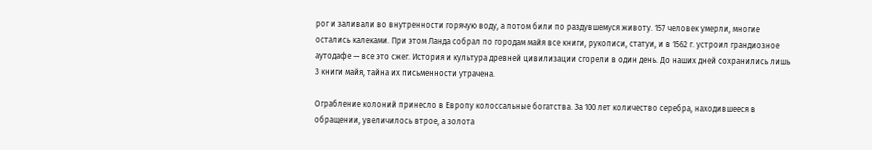рог и заливали во внутренности горячую воду, а потом били по раздувшемуся животу. 157 человек умерли, многие остались калеками. При этом Ланда собрал по городам майя все книги, рукописи, статуи, и в 1562 г. устроил грандиозное аутодафе — все это сжег. История и культура древней цивилизации сгорели в один день. До наших дней сохранились лишь 3 книги майя, тайна их письменности утрачена.

Ограбление колоний принесло в Европу колоссальные богатства. За 100 лет количество серебра, находившееся в обращении, увеличилось втрое, а золота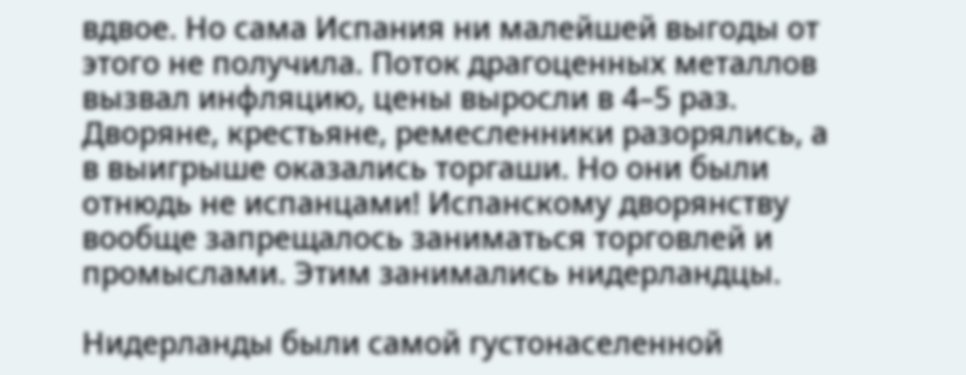вдвое. Но сама Испания ни малейшей выгоды от этого не получила. Поток драгоценных металлов вызвал инфляцию, цены выросли в 4–5 раз. Дворяне, крестьяне, ремесленники разорялись, а в выигрыше оказались торгаши. Но они были отнюдь не испанцами! Испанскому дворянству вообще запрещалось заниматься торговлей и промыслами. Этим занимались нидерландцы.

Нидерланды были самой густонаселенной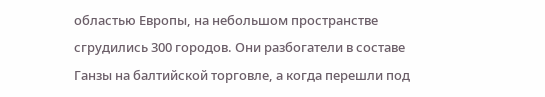областью Европы, на небольшом пространстве сгрудились 300 городов. Они разбогатели в составе Ганзы на балтийской торговле, а когда перешли под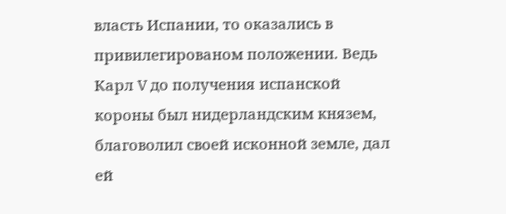власть Испании, то оказались в привилегированом положении. Ведь Карл V до получения испанской короны был нидерландским князем, благоволил своей исконной земле, дал ей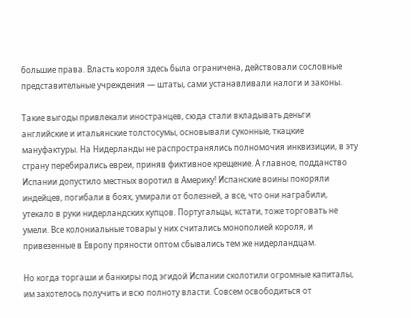большие права. Власть короля здесь была ограничена, действовали сословные представительные учреждения — штаты, сами устанавливали налоги и законы.

Такие выгоды привлекали иностранцев, сюда стали вкладывать деньги английские и итальянские толстосумы, основывали суконные, ткацкие мануфактуры. На Нидерланды не распространялись полномочия инквизиции, в эту страну перебирались евреи, приняв фиктивное крещение. А главное, подданство Испании допустило местных воротил в Америку! Испанские воины покоряли индейцев, погибали в боях, умирали от болезней, а все, что они награбили, утекало в руки нидерландских купцов. Португальцы, кстати, тоже торговать не умели. Все колониальные товары у них считались монополией короля, и привезенные в Европу пряности оптом сбывались тем же нидерландцам.

Но когда торгаши и банкиры под эгидой Испании сколотили огромные капиталы, им захотелось получить и всю полноту власти. Совсем освободиться от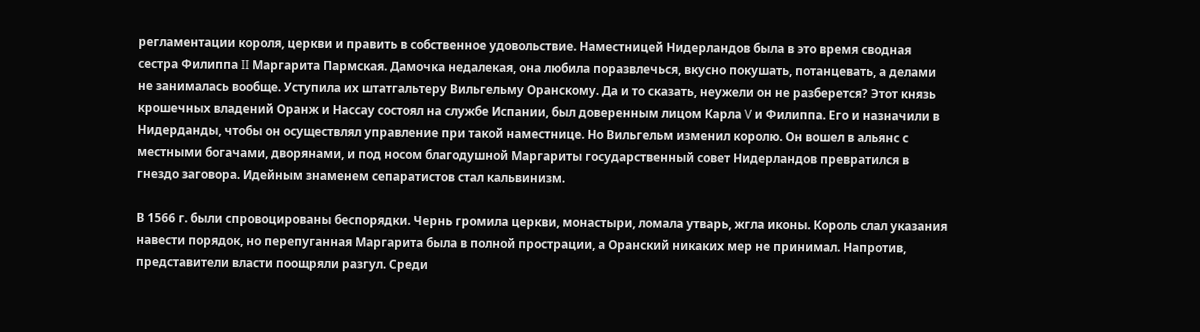регламентации короля, церкви и править в собственное удовольствие. Наместницей Нидерландов была в это время сводная сестра Филиппа II Маргарита Пармская. Дамочка недалекая, она любила поразвлечься, вкусно покушать, потанцевать, а делами не занималась вообще. Уступила их штатгальтеру Вильгельму Оранскому. Да и то сказать, неужели он не разберется? Этот князь крошечных владений Оранж и Нассау состоял на службе Испании, был доверенным лицом Карла V и Филиппа. Его и назначили в Нидерданды, чтобы он осуществлял управление при такой наместнице. Но Вильгельм изменил королю. Он вошел в альянс с местными богачами, дворянами, и под носом благодушной Маргариты государственный совет Нидерландов превратился в гнездо заговора. Идейным знаменем сепаратистов стал кальвинизм.

В 1566 г. были спровоцированы беспорядки. Чернь громила церкви, монастыри, ломала утварь, жгла иконы. Король слал указания навести порядок, но перепуганная Маргарита была в полной прострации, а Оранский никаких мер не принимал. Напротив, представители власти поощряли разгул. Среди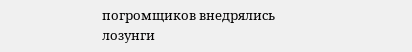погромщиков внедрялись лозунги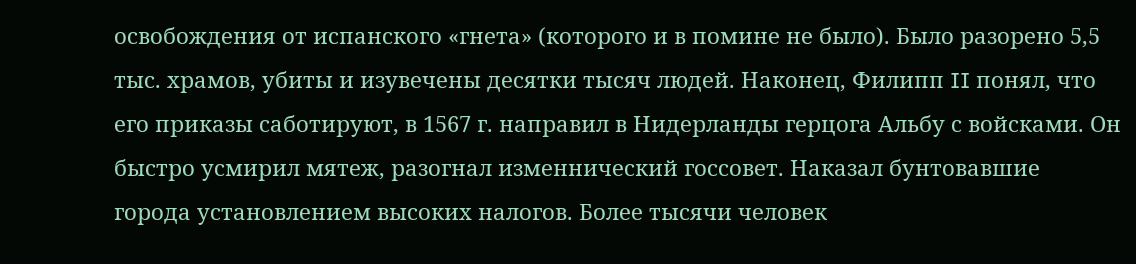освобождения от испанского «гнета» (которого и в помине не было). Было разорено 5,5 тыс. храмов, убиты и изувечены десятки тысяч людей. Наконец, Филипп II понял, что его приказы саботируют, в 1567 г. направил в Нидерланды герцога Альбу с войсками. Он быстро усмирил мятеж, разогнал изменнический госсовет. Наказал бунтовавшие города установлением высоких налогов. Более тысячи человек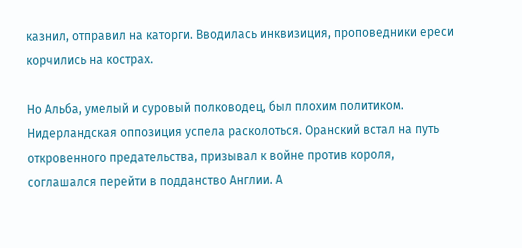казнил, отправил на каторги. Вводилась инквизиция, проповедники ереси корчились на кострах.

Но Альба, умелый и суровый полководец, был плохим политиком. Нидерландская оппозиция успела расколоться. Оранский встал на путь откровенного предательства, призывал к войне против короля, соглашался перейти в подданство Англии. А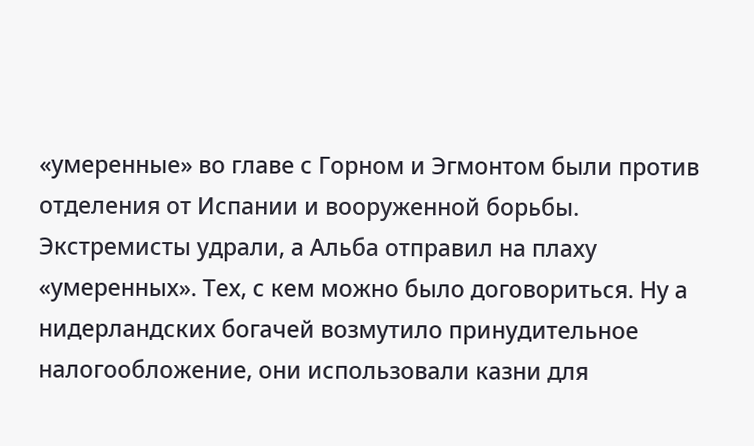«умеренные» во главе с Горном и Эгмонтом были против отделения от Испании и вооруженной борьбы. Экстремисты удрали, а Альба отправил на плаху «умеренных». Тех, с кем можно было договориться. Ну а нидерландских богачей возмутило принудительное налогообложение, они использовали казни для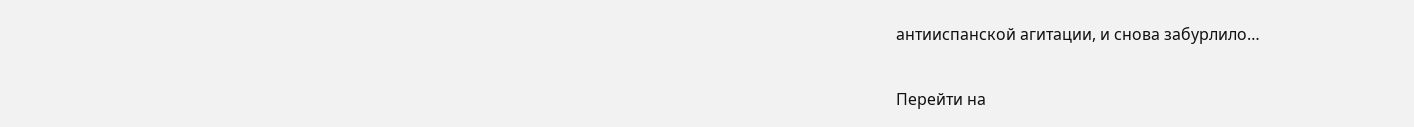антииспанской агитации, и снова забурлило…

Перейти на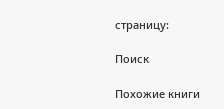страницу:

Поиск

Похожие книги